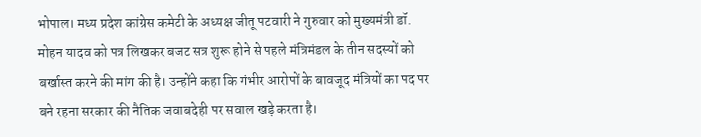भोपाल। मध्य प्रदेश कांग्रेस कमेटी के अध्यक्ष जीतू पटवारी ने गुरुवार को मुख्यमंत्री डॉ. मोहन यादव को पत्र लिखकर बजट सत्र शुरू होने से पहले मंत्रिमंडल के तीन सदस्यों को बर्खास्त करने की मांग की है। उन्होंने कहा कि गंभीर आरोपों के बावजूद मंत्रियों का पद पर बने रहना सरकार की नैतिक जवाबदेही पर सवाल खड़े करता है।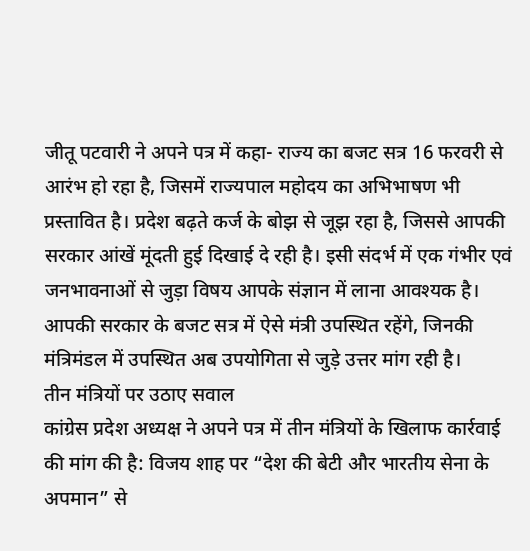जीतू पटवारी ने अपने पत्र में कहा- राज्य का बजट सत्र 16 फरवरी से आरंभ हो रहा है, जिसमें राज्यपाल महोदय का अभिभाषण भी प्रस्तावित है। प्रदेश बढ़ते कर्ज के बोझ से जूझ रहा है, जिससे आपकी सरकार आंखें मूंदती हुई दिखाई दे रही है। इसी संदर्भ में एक गंभीर एवं जनभावनाओं से जुड़ा विषय आपके संज्ञान में लाना आवश्यक है। आपकी सरकार के बजट सत्र में ऐसे मंत्री उपस्थित रहेंगे, जिनकी मंत्रिमंडल में उपस्थित अब उपयोगिता से जुड़े उत्तर मांग रही है।
तीन मंत्रियों पर उठाए सवाल
कांग्रेस प्रदेश अध्यक्ष ने अपने पत्र में तीन मंत्रियों के खिलाफ कार्रवाई की मांग की है: विजय शाह पर “देश की बेटी और भारतीय सेना के अपमान” से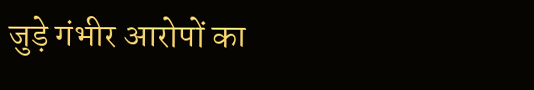जुड़े गंभीर आरोपों का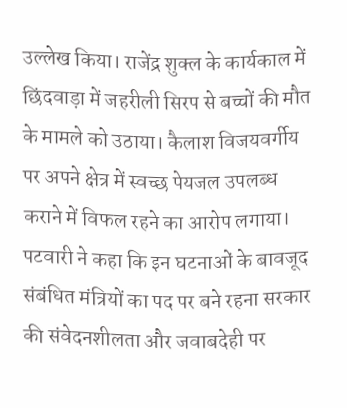उल्लेख किया। राजेंद्र शुक्ल के कार्यकाल में छिंदवाड़ा में जहरीली सिरप से बच्चों की मौत के मामले को उठाया। कैलाश विजयवर्गीय पर अपने क्षेत्र में स्वच्छ पेयजल उपलब्ध कराने में विफल रहने का आरोप लगाया। पटवारी ने कहा कि इन घटनाओं के बावजूद संबंधित मंत्रियों का पद पर बने रहना सरकार की संवेदनशीलता और जवाबदेही पर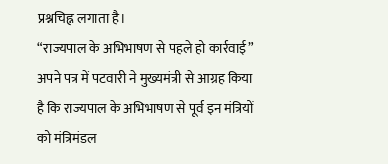प्रश्नचिह्न लगाता है।
“राज्यपाल के अभिभाषण से पहले हो कार्रवाई”
अपने पत्र में पटवारी ने मुख्यमंत्री से आग्रह किया है कि राज्यपाल के अभिभाषण से पूर्व इन मंत्रियों को मंत्रिमंडल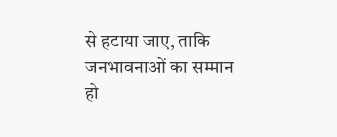से हटाया जाए, ताकि जनभावनाओं का सम्मान हो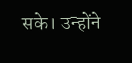सके। उन्होंने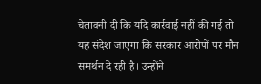चेतावनी दी कि यदि कार्रवाई नहीं की गई तो यह संदेश जाएगा कि सरकार आरोपों पर मौन समर्थन दे रही है। उन्होंने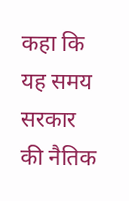कहा कि यह समय सरकार की नैतिक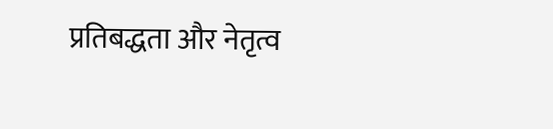प्रतिबद्धता और नेतृत्व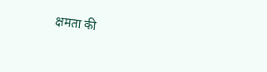क्षमता की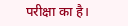परीक्षा का है।